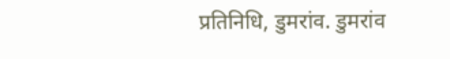प्रतिनिधि, डुमरांव. डुमरांव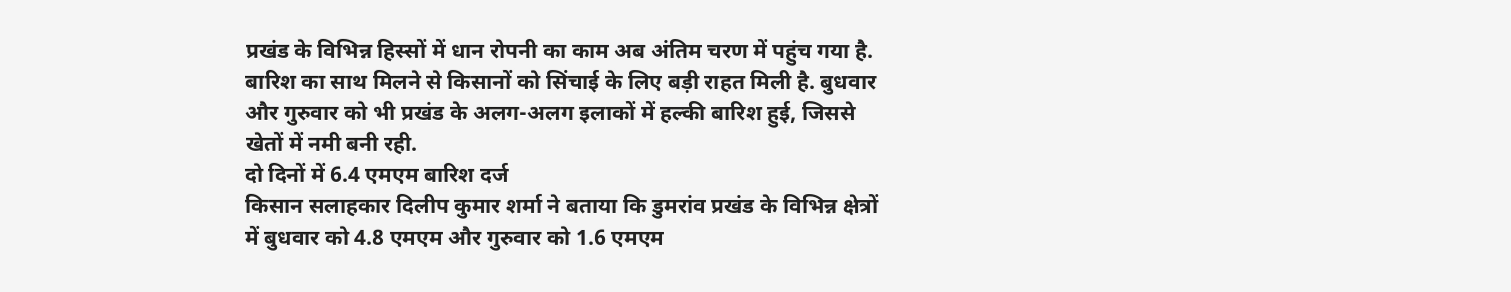प्रखंड के विभिन्न हिस्सों में धान रोपनी का काम अब अंतिम चरण में पहुंच गया है. बारिश का साथ मिलने से किसानों को सिंचाई के लिए बड़ी राहत मिली है. बुधवार और गुरुवार को भी प्रखंड के अलग-अलग इलाकों में हल्की बारिश हुई, जिससे खेतों में नमी बनी रही.
दो दिनों में 6.4 एमएम बारिश दर्ज
किसान सलाहकार दिलीप कुमार शर्मा ने बताया कि डुमरांव प्रखंड के विभिन्न क्षेत्रों में बुधवार को 4.8 एमएम और गुरुवार को 1.6 एमएम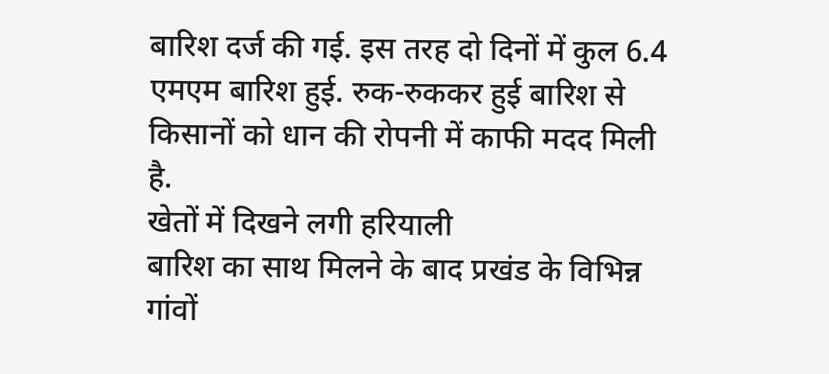बारिश दर्ज की गई. इस तरह दो दिनों में कुल 6.4 एमएम बारिश हुई. रुक-रुककर हुई बारिश से किसानों को धान की रोपनी में काफी मदद मिली है.
खेतों में दिखने लगी हरियाली
बारिश का साथ मिलने के बाद प्रखंड के विभिन्न गांवों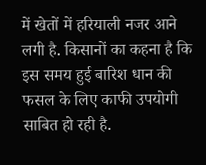में खेतों में हरियाली नजर आने लगी है. किसानों का कहना है कि इस समय हुई बारिश धान की फसल के लिए काफी उपयोगी साबित हो रही है.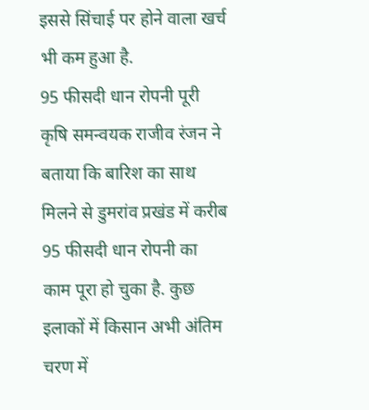इससे सिंचाई पर होने वाला खर्च भी कम हुआ है.
95 फीसदी धान रोपनी पूरी
कृषि समन्वयक राजीव रंजन ने बताया कि बारिश का साथ मिलने से डुमरांव प्रखंड में करीब 95 फीसदी धान रोपनी का काम पूरा हो चुका है. कुछ इलाकों में किसान अभी अंतिम चरण में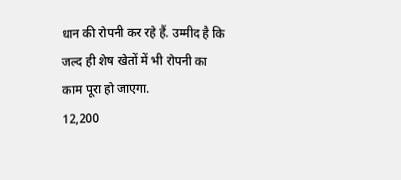धान की रोपनी कर रहे हैं. उम्मीद है कि जल्द ही शेष खेतों में भी रोपनी का काम पूरा हो जाएगा.
12,200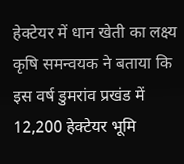हेक्टेयर में धान खेती का लक्ष्य
कृषि समन्वयक ने बताया कि इस वर्ष डुमरांव प्रखंड में 12,200 हेक्टेयर भूमि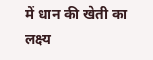में धान की खेती का लक्ष्य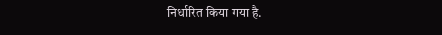निर्धारित किया गया है.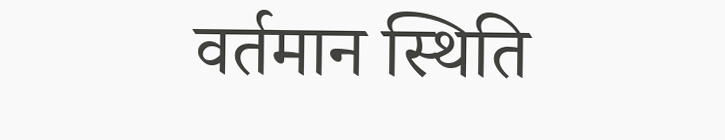वर्तमान स्थिति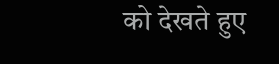को देखते हुए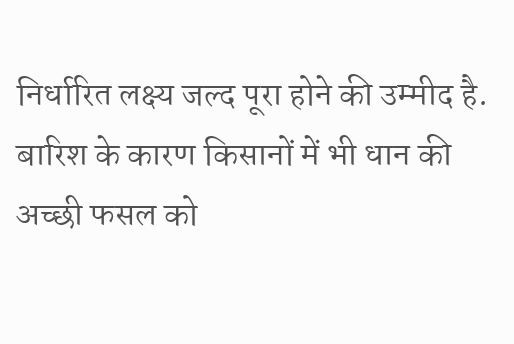निर्धारित लक्ष्य जल्द पूरा होने की उम्मीद है. बारिश के कारण किसानों में भी धान की अच्छी फसल को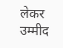लेकर उम्मीद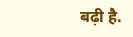बढ़ी है.